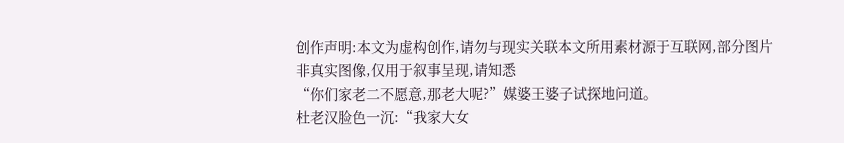创作声明:本文为虚构创作,请勿与现实关联本文所用素材源于互联网,部分图片非真实图像,仅用于叙事呈现,请知悉
“你们家老二不愿意,那老大呢?”媒婆王婆子试探地问道。
杜老汉脸色一沉:“我家大女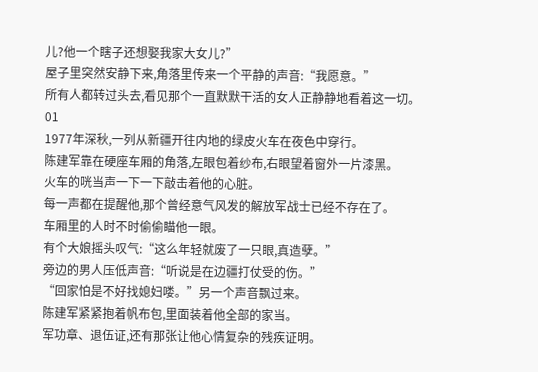儿?他一个瞎子还想娶我家大女儿?”
屋子里突然安静下来,角落里传来一个平静的声音:“我愿意。”
所有人都转过头去,看见那个一直默默干活的女人正静静地看着这一切。
01
1977年深秋,一列从新疆开往内地的绿皮火车在夜色中穿行。
陈建军靠在硬座车厢的角落,左眼包着纱布,右眼望着窗外一片漆黑。
火车的咣当声一下一下敲击着他的心脏。
每一声都在提醒他,那个曾经意气风发的解放军战士已经不存在了。
车厢里的人时不时偷偷瞄他一眼。
有个大娘摇头叹气:“这么年轻就废了一只眼,真造孽。”
旁边的男人压低声音:“听说是在边疆打仗受的伤。”
“回家怕是不好找媳妇喽。”另一个声音飘过来。
陈建军紧紧抱着帆布包,里面装着他全部的家当。
军功章、退伍证,还有那张让他心情复杂的残疾证明。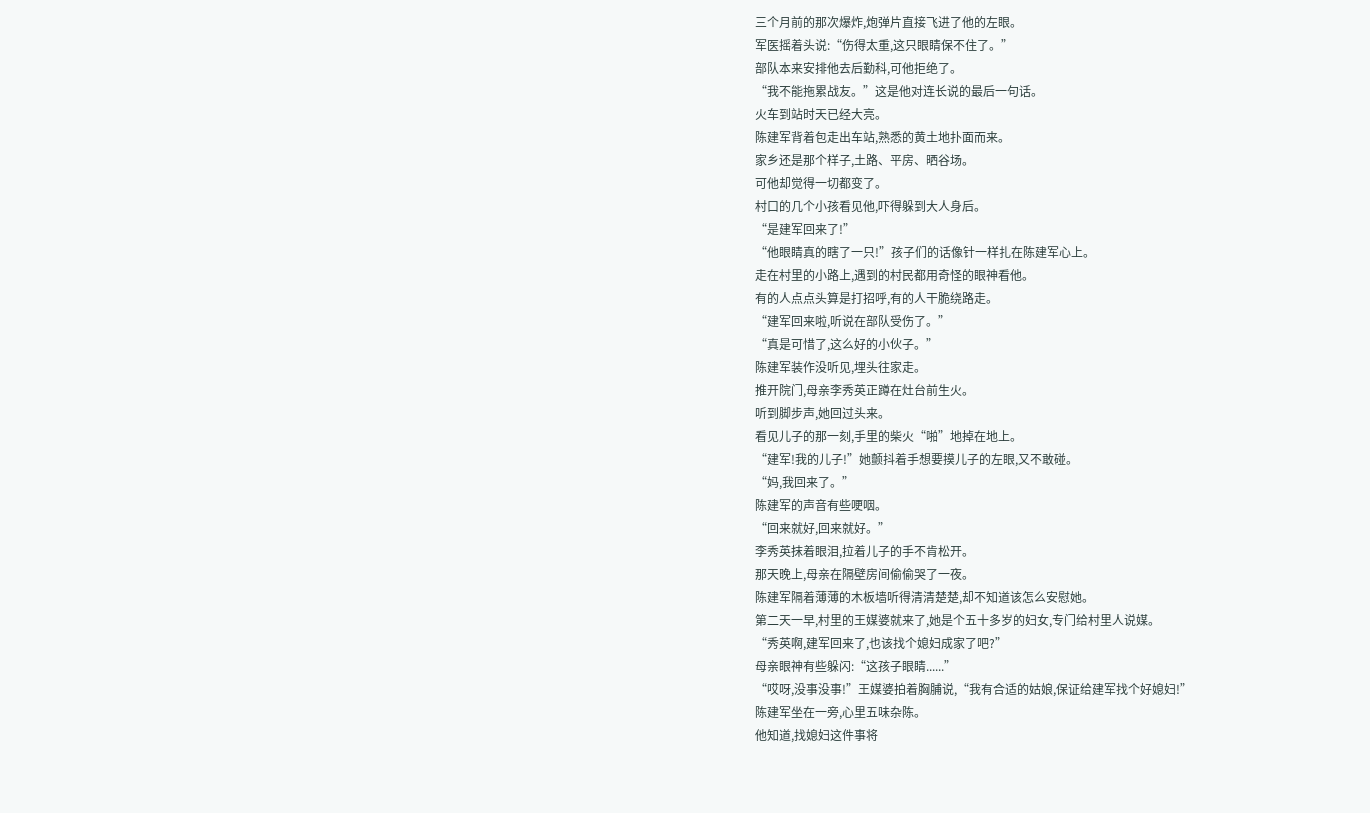三个月前的那次爆炸,炮弹片直接飞进了他的左眼。
军医摇着头说:“伤得太重,这只眼睛保不住了。”
部队本来安排他去后勤科,可他拒绝了。
“我不能拖累战友。”这是他对连长说的最后一句话。
火车到站时天已经大亮。
陈建军背着包走出车站,熟悉的黄土地扑面而来。
家乡还是那个样子,土路、平房、晒谷场。
可他却觉得一切都变了。
村口的几个小孩看见他,吓得躲到大人身后。
“是建军回来了!”
“他眼睛真的瞎了一只!”孩子们的话像针一样扎在陈建军心上。
走在村里的小路上,遇到的村民都用奇怪的眼神看他。
有的人点点头算是打招呼,有的人干脆绕路走。
“建军回来啦,听说在部队受伤了。”
“真是可惜了,这么好的小伙子。”
陈建军装作没听见,埋头往家走。
推开院门,母亲李秀英正蹲在灶台前生火。
听到脚步声,她回过头来。
看见儿子的那一刻,手里的柴火“啪”地掉在地上。
“建军!我的儿子!”她颤抖着手想要摸儿子的左眼,又不敢碰。
“妈,我回来了。”
陈建军的声音有些哽咽。
“回来就好,回来就好。”
李秀英抹着眼泪,拉着儿子的手不肯松开。
那天晚上,母亲在隔壁房间偷偷哭了一夜。
陈建军隔着薄薄的木板墙听得清清楚楚,却不知道该怎么安慰她。
第二天一早,村里的王媒婆就来了,她是个五十多岁的妇女,专门给村里人说媒。
“秀英啊,建军回来了,也该找个媳妇成家了吧?”
母亲眼神有些躲闪:“这孩子眼睛......”
“哎呀,没事没事!”王媒婆拍着胸脯说,“我有合适的姑娘,保证给建军找个好媳妇!”
陈建军坐在一旁,心里五味杂陈。
他知道,找媳妇这件事将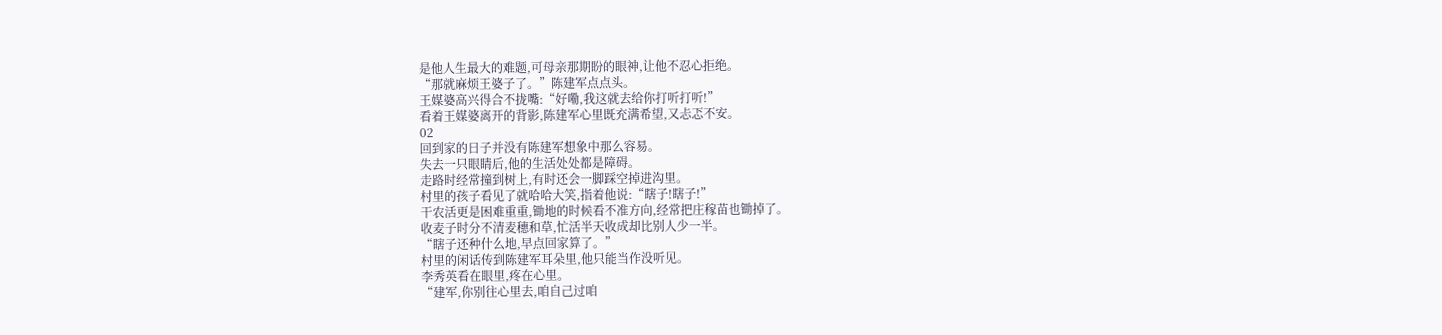是他人生最大的难题,可母亲那期盼的眼神,让他不忍心拒绝。
“那就麻烦王婆子了。”陈建军点点头。
王媒婆高兴得合不拢嘴:“好嘞,我这就去给你打听打听!”
看着王媒婆离开的背影,陈建军心里既充满希望,又忐忑不安。
02
回到家的日子并没有陈建军想象中那么容易。
失去一只眼睛后,他的生活处处都是障碍。
走路时经常撞到树上,有时还会一脚踩空掉进沟里。
村里的孩子看见了就哈哈大笑,指着他说:“瞎子!瞎子!”
干农活更是困难重重,锄地的时候看不准方向,经常把庄稼苗也锄掉了。
收麦子时分不清麦穗和草,忙活半天收成却比别人少一半。
“瞎子还种什么地,早点回家算了。”
村里的闲话传到陈建军耳朵里,他只能当作没听见。
李秀英看在眼里,疼在心里。
“建军,你别往心里去,咱自己过咱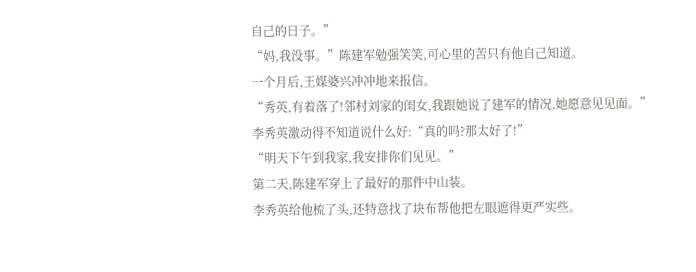自己的日子。”
“妈,我没事。”陈建军勉强笑笑,可心里的苦只有他自己知道。
一个月后,王媒婆兴冲冲地来报信。
“秀英,有着落了!邻村刘家的闺女,我跟她说了建军的情况,她愿意见见面。”
李秀英激动得不知道说什么好:“真的吗?那太好了!”
“明天下午到我家,我安排你们见见。”
第二天,陈建军穿上了最好的那件中山装。
李秀英给他梳了头,还特意找了块布帮他把左眼遮得更严实些。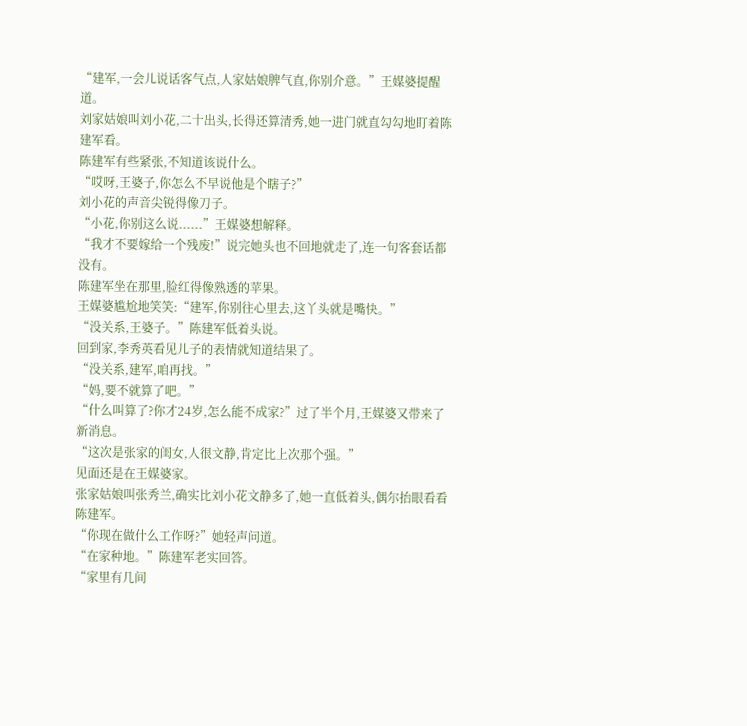“建军,一会儿说话客气点,人家姑娘脾气直,你别介意。”王媒婆提醒道。
刘家姑娘叫刘小花,二十出头,长得还算清秀,她一进门就直勾勾地盯着陈建军看。
陈建军有些紧张,不知道该说什么。
“哎呀,王婆子,你怎么不早说他是个瞎子?”
刘小花的声音尖锐得像刀子。
“小花,你别这么说......”王媒婆想解释。
“我才不要嫁给一个残废!”说完她头也不回地就走了,连一句客套话都没有。
陈建军坐在那里,脸红得像熟透的苹果。
王媒婆尴尬地笑笑:“建军,你别往心里去,这丫头就是嘴快。”
“没关系,王婆子。”陈建军低着头说。
回到家,李秀英看见儿子的表情就知道结果了。
“没关系,建军,咱再找。”
“妈,要不就算了吧。”
“什么叫算了?你才24岁,怎么能不成家?”过了半个月,王媒婆又带来了新消息。
“这次是张家的闺女,人很文静,肯定比上次那个强。”
见面还是在王媒婆家。
张家姑娘叫张秀兰,确实比刘小花文静多了,她一直低着头,偶尔抬眼看看陈建军。
“你现在做什么工作呀?”她轻声问道。
“在家种地。”陈建军老实回答。
“家里有几间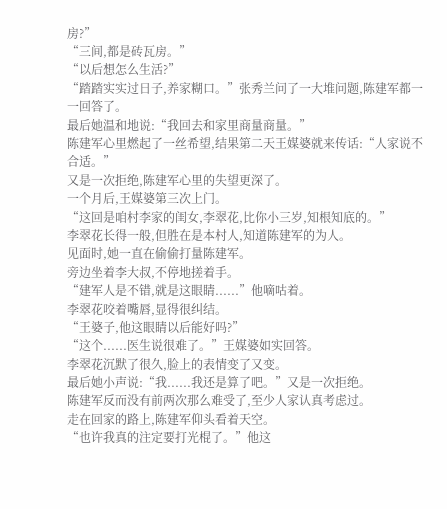房?”
“三间,都是砖瓦房。”
“以后想怎么生活?”
“踏踏实实过日子,养家糊口。”张秀兰问了一大堆问题,陈建军都一一回答了。
最后她温和地说:“我回去和家里商量商量。”
陈建军心里燃起了一丝希望,结果第二天王媒婆就来传话:“人家说不合适。”
又是一次拒绝,陈建军心里的失望更深了。
一个月后,王媒婆第三次上门。
“这回是咱村李家的闺女,李翠花,比你小三岁,知根知底的。”
李翠花长得一般,但胜在是本村人,知道陈建军的为人。
见面时,她一直在偷偷打量陈建军。
旁边坐着李大叔,不停地搓着手。
“建军人是不错,就是这眼睛......”他嘀咕着。
李翠花咬着嘴唇,显得很纠结。
“王婆子,他这眼睛以后能好吗?”
“这个......医生说很难了。”王媒婆如实回答。
李翠花沉默了很久,脸上的表情变了又变。
最后她小声说:“我......我还是算了吧。”又是一次拒绝。
陈建军反而没有前两次那么难受了,至少人家认真考虑过。
走在回家的路上,陈建军仰头看着天空。
“也许我真的注定要打光棍了。”他这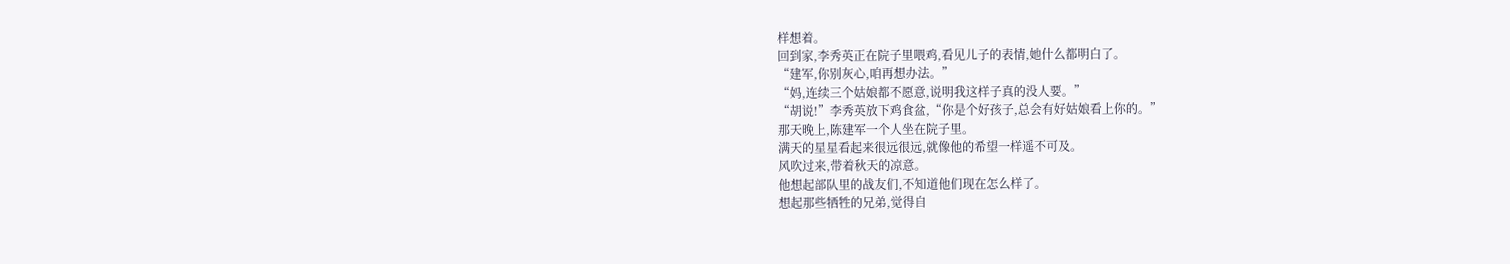样想着。
回到家,李秀英正在院子里喂鸡,看见儿子的表情,她什么都明白了。
“建军,你别灰心,咱再想办法。”
“妈,连续三个姑娘都不愿意,说明我这样子真的没人要。”
“胡说!”李秀英放下鸡食盆,“你是个好孩子,总会有好姑娘看上你的。”
那天晚上,陈建军一个人坐在院子里。
满天的星星看起来很远很远,就像他的希望一样遥不可及。
风吹过来,带着秋天的凉意。
他想起部队里的战友们,不知道他们现在怎么样了。
想起那些牺牲的兄弟,觉得自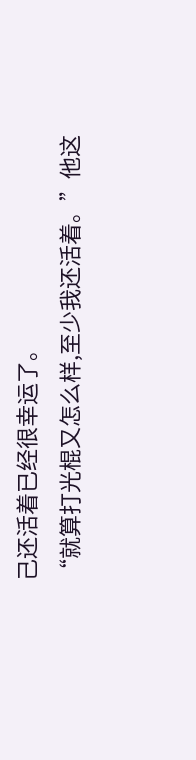己还活着已经很幸运了。
“就算打光棍又怎么样,至少我还活着。”他这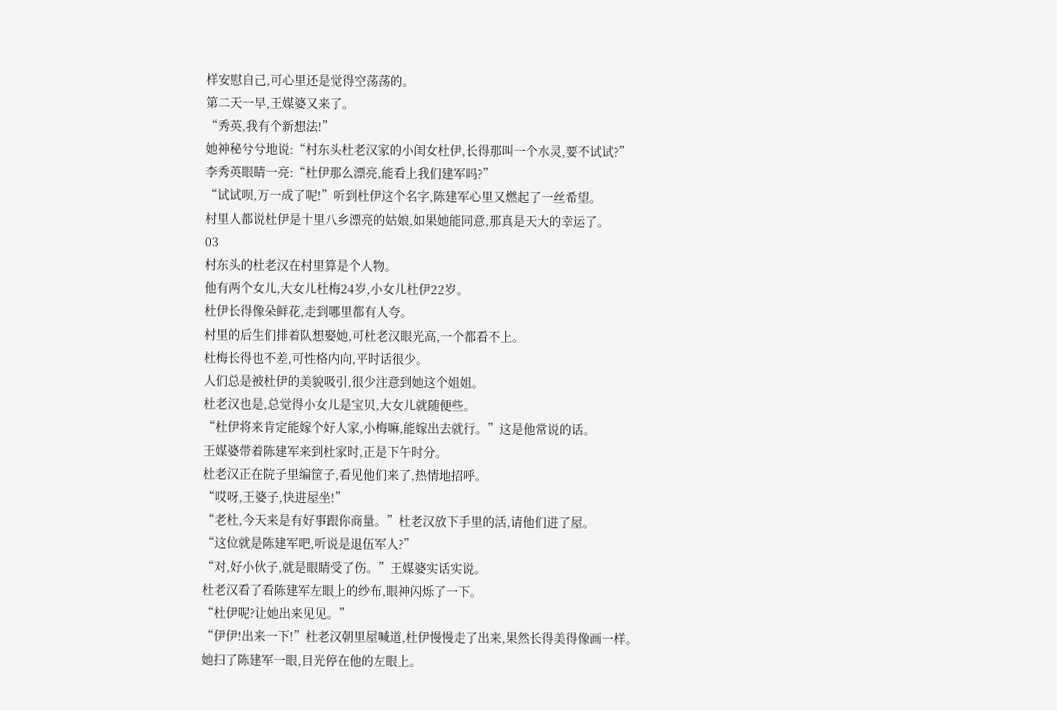样安慰自己,可心里还是觉得空荡荡的。
第二天一早,王媒婆又来了。
“秀英,我有个新想法!”
她神秘兮兮地说:“村东头杜老汉家的小闺女杜伊,长得那叫一个水灵,要不试试?”
李秀英眼睛一亮:“杜伊那么漂亮,能看上我们建军吗?”
“试试呗,万一成了呢!”听到杜伊这个名字,陈建军心里又燃起了一丝希望。
村里人都说杜伊是十里八乡漂亮的姑娘,如果她能同意,那真是天大的幸运了。
03
村东头的杜老汉在村里算是个人物。
他有两个女儿,大女儿杜梅24岁,小女儿杜伊22岁。
杜伊长得像朵鲜花,走到哪里都有人夸。
村里的后生们排着队想娶她,可杜老汉眼光高,一个都看不上。
杜梅长得也不差,可性格内向,平时话很少。
人们总是被杜伊的美貌吸引,很少注意到她这个姐姐。
杜老汉也是,总觉得小女儿是宝贝,大女儿就随便些。
“杜伊将来肯定能嫁个好人家,小梅嘛,能嫁出去就行。”这是他常说的话。
王媒婆带着陈建军来到杜家时,正是下午时分。
杜老汉正在院子里编筐子,看见他们来了,热情地招呼。
“哎呀,王婆子,快进屋坐!”
“老杜,今天来是有好事跟你商量。”杜老汉放下手里的活,请他们进了屋。
“这位就是陈建军吧,听说是退伍军人?”
“对,好小伙子,就是眼睛受了伤。”王媒婆实话实说。
杜老汉看了看陈建军左眼上的纱布,眼神闪烁了一下。
“杜伊呢?让她出来见见。”
“伊伊!出来一下!”杜老汉朝里屋喊道,杜伊慢慢走了出来,果然长得美得像画一样。
她扫了陈建军一眼,目光停在他的左眼上。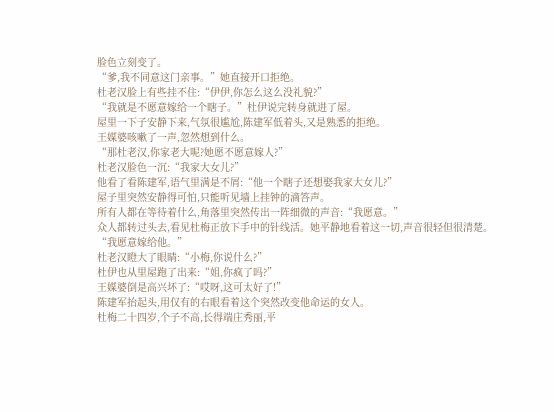脸色立刻变了。
“爹,我不同意这门亲事。”她直接开口拒绝。
杜老汉脸上有些挂不住:“伊伊,你怎么这么没礼貌?”
“我就是不愿意嫁给一个瞎子。”杜伊说完转身就进了屋。
屋里一下子安静下来,气氛很尴尬,陈建军低着头,又是熟悉的拒绝。
王媒婆咳嗽了一声,忽然想到什么。
“那杜老汉,你家老大呢?她愿不愿意嫁人?”
杜老汉脸色一沉:“我家大女儿?”
他看了看陈建军,语气里满是不屑:“他一个瞎子还想娶我家大女儿?”
屋子里突然安静得可怕,只能听见墙上挂钟的滴答声。
所有人都在等待着什么,角落里突然传出一阵细微的声音:“我愿意。”
众人都转过头去,看见杜梅正放下手中的针线活。她平静地看着这一切,声音很轻但很清楚。
“我愿意嫁给他。”
杜老汉瞪大了眼睛:“小梅,你说什么?”
杜伊也从里屋跑了出来:“姐,你疯了吗?”
王媒婆倒是高兴坏了:“哎呀,这可太好了!”
陈建军抬起头,用仅有的右眼看着这个突然改变他命运的女人。
杜梅二十四岁,个子不高,长得端庄秀丽,平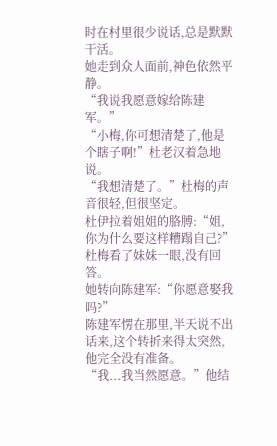时在村里很少说话,总是默默干活。
她走到众人面前,神色依然平静。
“我说我愿意嫁给陈建军。”
“小梅,你可想清楚了,他是个瞎子啊!”杜老汉着急地说。
“我想清楚了。”杜梅的声音很轻,但很坚定。
杜伊拉着姐姐的胳膊:“姐,你为什么要这样糟蹋自己?”
杜梅看了妹妹一眼,没有回答。
她转向陈建军:“你愿意娶我吗?”
陈建军愣在那里,半天说不出话来,这个转折来得太突然,他完全没有准备。
“我...我当然愿意。”他结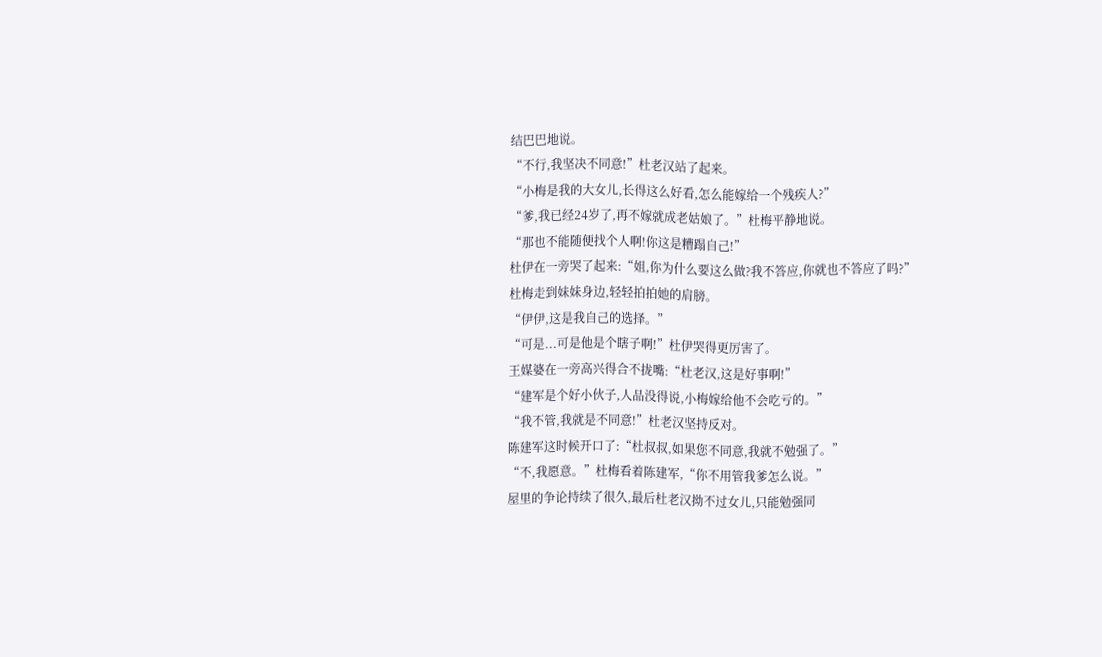结巴巴地说。
“不行,我坚决不同意!”杜老汉站了起来。
“小梅是我的大女儿,长得这么好看,怎么能嫁给一个残疾人?”
“爹,我已经24岁了,再不嫁就成老姑娘了。”杜梅平静地说。
“那也不能随便找个人啊!你这是糟蹋自己!”
杜伊在一旁哭了起来:“姐,你为什么要这么做?我不答应,你就也不答应了吗?”
杜梅走到妹妹身边,轻轻拍拍她的肩膀。
“伊伊,这是我自己的选择。”
“可是...可是他是个瞎子啊!”杜伊哭得更厉害了。
王媒婆在一旁高兴得合不拢嘴:“杜老汉,这是好事啊!”
“建军是个好小伙子,人品没得说,小梅嫁给他不会吃亏的。”
“我不管,我就是不同意!”杜老汉坚持反对。
陈建军这时候开口了:“杜叔叔,如果您不同意,我就不勉强了。”
“不,我愿意。”杜梅看着陈建军,“你不用管我爹怎么说。”
屋里的争论持续了很久,最后杜老汉拗不过女儿,只能勉强同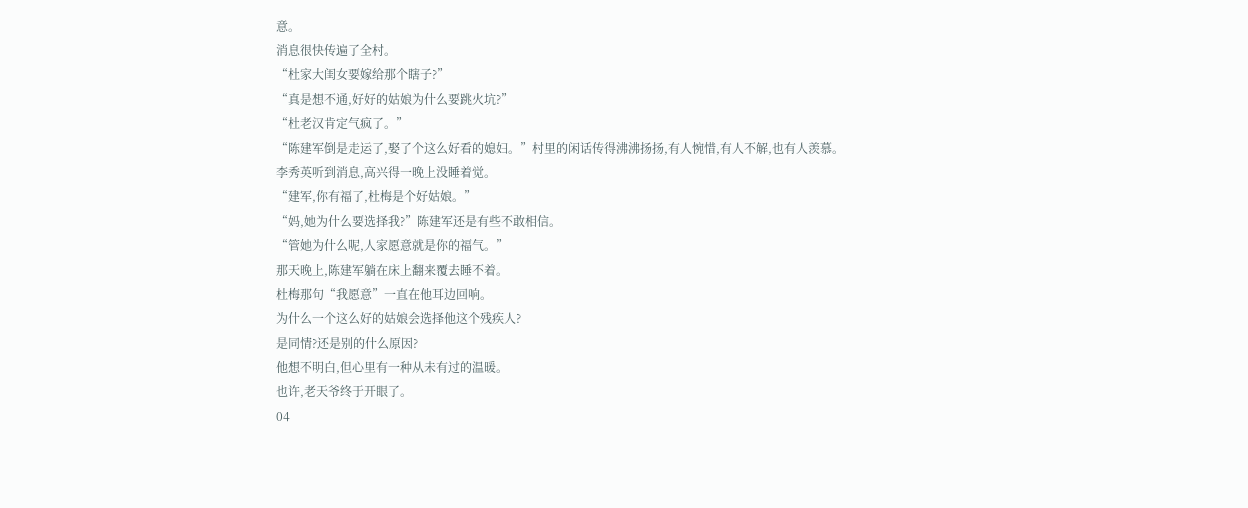意。
消息很快传遍了全村。
“杜家大闺女要嫁给那个瞎子?”
“真是想不通,好好的姑娘为什么要跳火坑?”
“杜老汉肯定气疯了。”
“陈建军倒是走运了,娶了个这么好看的媳妇。”村里的闲话传得沸沸扬扬,有人惋惜,有人不解,也有人羡慕。
李秀英听到消息,高兴得一晚上没睡着觉。
“建军,你有福了,杜梅是个好姑娘。”
“妈,她为什么要选择我?”陈建军还是有些不敢相信。
“管她为什么呢,人家愿意就是你的福气。”
那天晚上,陈建军躺在床上翻来覆去睡不着。
杜梅那句“我愿意”一直在他耳边回响。
为什么一个这么好的姑娘会选择他这个残疾人?
是同情?还是别的什么原因?
他想不明白,但心里有一种从未有过的温暖。
也许,老天爷终于开眼了。
04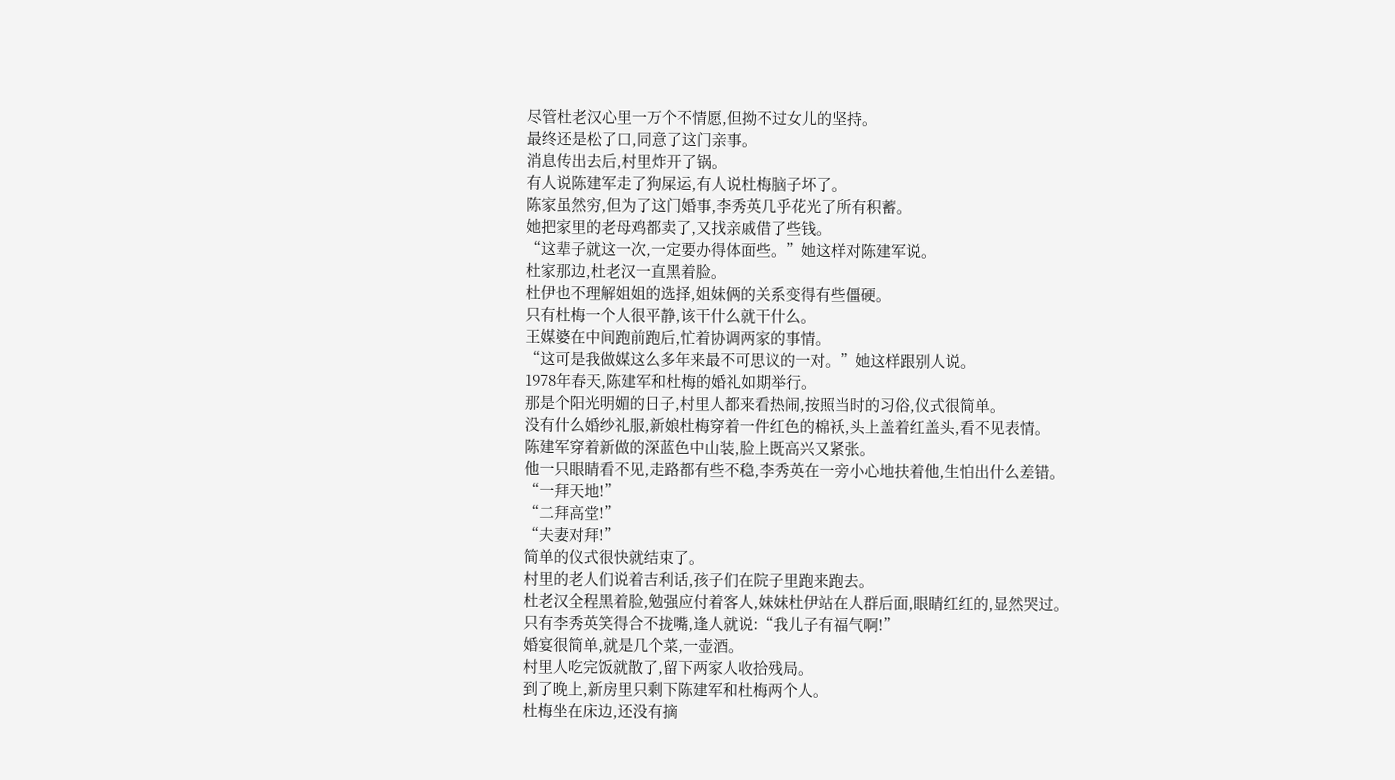尽管杜老汉心里一万个不情愿,但拗不过女儿的坚持。
最终还是松了口,同意了这门亲事。
消息传出去后,村里炸开了锅。
有人说陈建军走了狗屎运,有人说杜梅脑子坏了。
陈家虽然穷,但为了这门婚事,李秀英几乎花光了所有积蓄。
她把家里的老母鸡都卖了,又找亲戚借了些钱。
“这辈子就这一次,一定要办得体面些。”她这样对陈建军说。
杜家那边,杜老汉一直黑着脸。
杜伊也不理解姐姐的选择,姐妹俩的关系变得有些僵硬。
只有杜梅一个人很平静,该干什么就干什么。
王媒婆在中间跑前跑后,忙着协调两家的事情。
“这可是我做媒这么多年来最不可思议的一对。”她这样跟别人说。
1978年春天,陈建军和杜梅的婚礼如期举行。
那是个阳光明媚的日子,村里人都来看热闹,按照当时的习俗,仪式很简单。
没有什么婚纱礼服,新娘杜梅穿着一件红色的棉袄,头上盖着红盖头,看不见表情。
陈建军穿着新做的深蓝色中山装,脸上既高兴又紧张。
他一只眼睛看不见,走路都有些不稳,李秀英在一旁小心地扶着他,生怕出什么差错。
“一拜天地!”
“二拜高堂!”
“夫妻对拜!”
简单的仪式很快就结束了。
村里的老人们说着吉利话,孩子们在院子里跑来跑去。
杜老汉全程黑着脸,勉强应付着客人,妹妹杜伊站在人群后面,眼睛红红的,显然哭过。
只有李秀英笑得合不拢嘴,逢人就说:“我儿子有福气啊!”
婚宴很简单,就是几个菜,一壶酒。
村里人吃完饭就散了,留下两家人收拾残局。
到了晚上,新房里只剩下陈建军和杜梅两个人。
杜梅坐在床边,还没有摘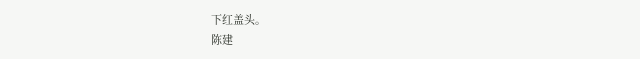下红盖头。
陈建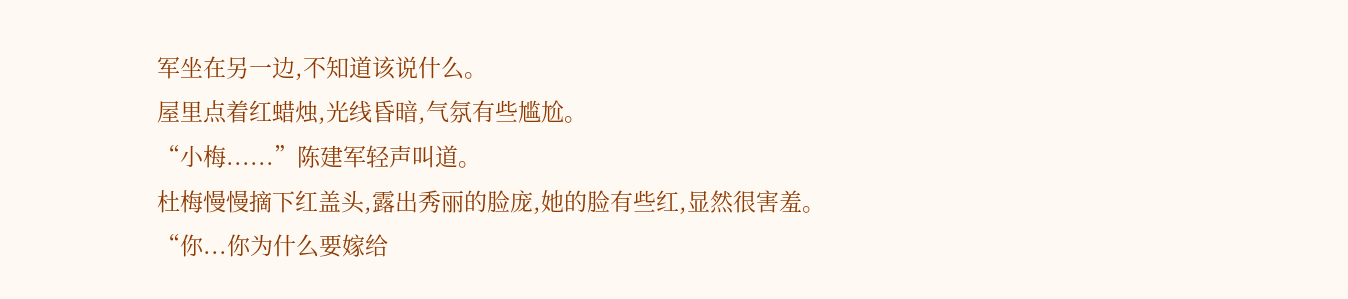军坐在另一边,不知道该说什么。
屋里点着红蜡烛,光线昏暗,气氛有些尴尬。
“小梅......”陈建军轻声叫道。
杜梅慢慢摘下红盖头,露出秀丽的脸庞,她的脸有些红,显然很害羞。
“你...你为什么要嫁给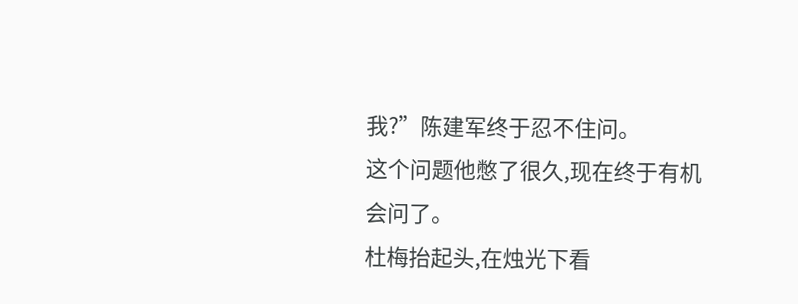我?”陈建军终于忍不住问。
这个问题他憋了很久,现在终于有机会问了。
杜梅抬起头,在烛光下看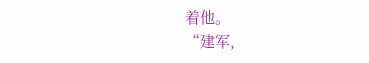着他。
“建军,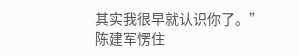其实我很早就认识你了。”
陈建军愣住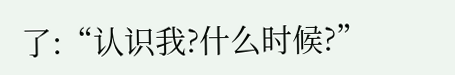了:“认识我?什么时候?”